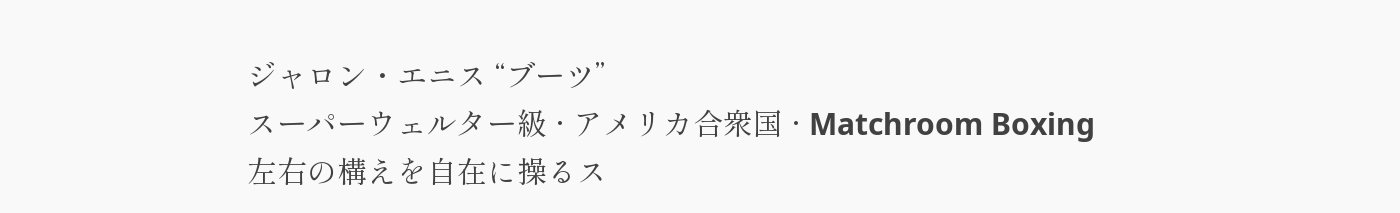ジャロン・エニス “ブーツ”
スーパーウェルター級 · アメリカ合衆国 · Matchroom Boxing
左右の構えを自在に操るス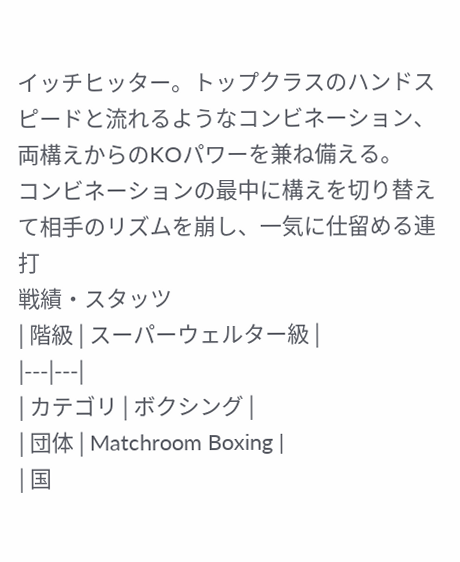イッチヒッター。トップクラスのハンドスピードと流れるようなコンビネーション、両構えからのKOパワーを兼ね備える。
コンビネーションの最中に構えを切り替えて相手のリズムを崩し、一気に仕留める連打
戦績・スタッツ
| 階級 | スーパーウェルター級 |
|---|---|
| カテゴリ | ボクシング |
| 団体 | Matchroom Boxing |
| 国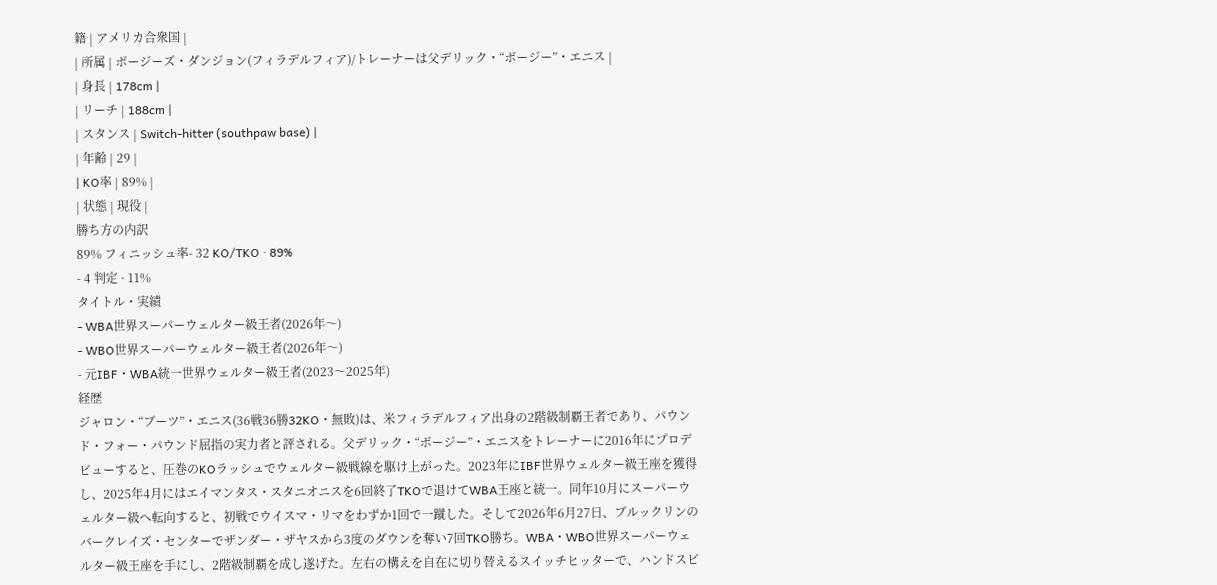籍 | アメリカ合衆国 |
| 所属 | ボージーズ・ダンジョン(フィラデルフィア)/トレーナーは父デリック・“ボージー”・エニス |
| 身長 | 178cm |
| リーチ | 188cm |
| スタンス | Switch-hitter (southpaw base) |
| 年齢 | 29 |
| KO率 | 89% |
| 状態 | 現役 |
勝ち方の内訳
89% フィニッシュ率- 32 KO/TKO · 89%
- 4 判定 · 11%
タイトル・実績
- WBA世界スーパーウェルター級王者(2026年〜)
- WBO世界スーパーウェルター級王者(2026年〜)
- 元IBF・WBA統一世界ウェルター級王者(2023〜2025年)
経歴
ジャロン・“ブーツ”・エニス(36戦36勝32KO・無敗)は、米フィラデルフィア出身の2階級制覇王者であり、パウンド・フォー・パウンド屈指の実力者と評される。父デリック・“ボージー”・エニスをトレーナーに2016年にプロデビューすると、圧巻のKOラッシュでウェルター級戦線を駆け上がった。2023年にIBF世界ウェルター級王座を獲得し、2025年4月にはエイマンタス・スタニオニスを6回終了TKOで退けてWBA王座と統一。同年10月にスーパーウェルター級へ転向すると、初戦でウイスマ・リマをわずか1回で一蹴した。そして2026年6月27日、ブルックリンのバークレイズ・センターでザンダー・ザヤスから3度のダウンを奪い7回TKO勝ち。WBA・WBO世界スーパーウェルター級王座を手にし、2階級制覇を成し遂げた。左右の構えを自在に切り替えるスイッチヒッターで、ハンドスピ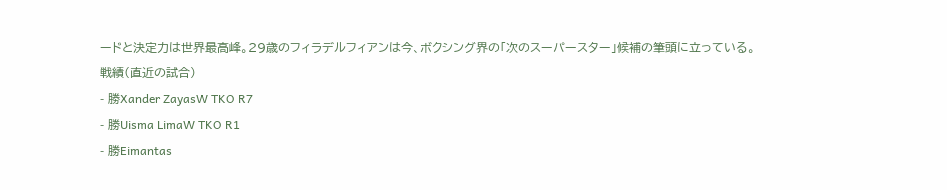ードと決定力は世界最高峰。29歳のフィラデルフィアンは今、ボクシング界の「次のスーパースター」候補の筆頭に立っている。
戦績(直近の試合)
- 勝Xander ZayasW TKO R7
- 勝Uisma LimaW TKO R1
- 勝Eimantas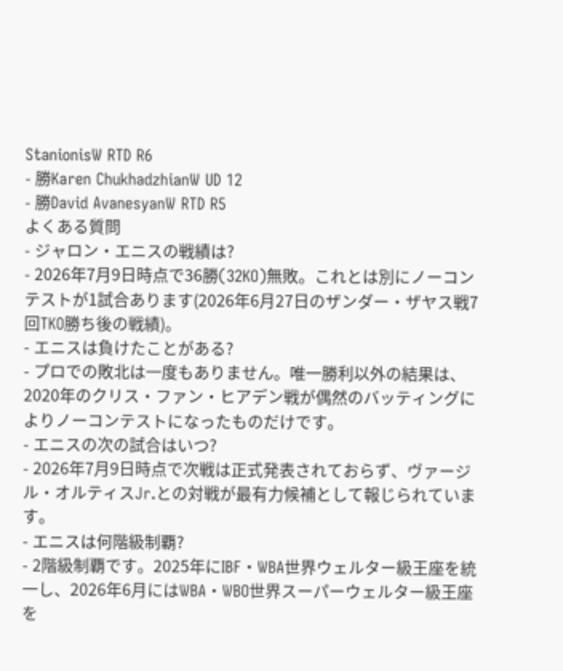StanionisW RTD R6
- 勝Karen ChukhadzhianW UD 12
- 勝David AvanesyanW RTD R5
よくある質問
- ジャロン・エニスの戦績は?
- 2026年7月9日時点で36勝(32KO)無敗。これとは別にノーコンテストが1試合あります(2026年6月27日のザンダー・ザヤス戦7回TKO勝ち後の戦績)。
- エニスは負けたことがある?
- プロでの敗北は一度もありません。唯一勝利以外の結果は、2020年のクリス・ファン・ヒアデン戦が偶然のバッティングによりノーコンテストになったものだけです。
- エニスの次の試合はいつ?
- 2026年7月9日時点で次戦は正式発表されておらず、ヴァージル・オルティスJr.との対戦が最有力候補として報じられています。
- エニスは何階級制覇?
- 2階級制覇です。2025年にIBF・WBA世界ウェルター級王座を統一し、2026年6月にはWBA・WBO世界スーパーウェルター級王座を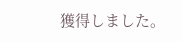獲得しました。